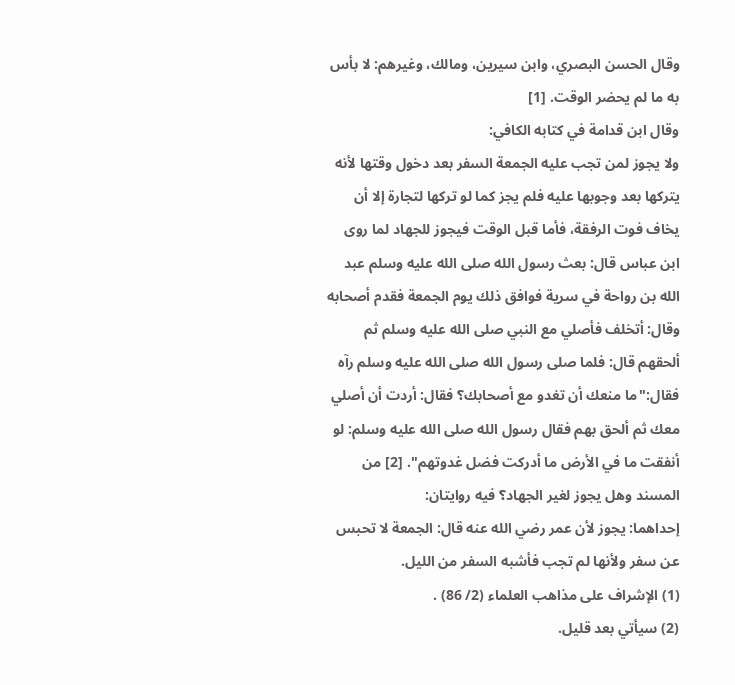وقال الحسن البصري، وابن سيرين، ومالك، وغيرهم: لا بأس به ما لم يحضر الوقت. [1]
وقال ابن قدامة في كتابه الكافي:
ولا يجوز لمن تجب عليه الجمعة السفر بعد دخول وقتها لأنه يتركها بعد وجوبها عليه فلم يجز كما لو تركها لتجارة إلا أن يخاف فوت الرفقة، فأما قبل الوقت فيجوز للجهاد لما روى ابن عباس قال: بعث رسول الله صلى الله عليه وسلم عبد الله بن رواحة في سرية فوافق ذلك يوم الجمعة فقدم أصحابه وقال: أتخلف فأصلي مع النبي صلى الله عليه وسلم ثم ألحقهم قال: فلما صلى رسول الله صلى الله عليه وسلم رآه فقال:"ما منعك أن تغدو مع أصحابك؟ فقال: أردت أن أصلي معك ثم ألحق بهم فقال رسول الله صلى الله عليه وسلم: لو أنفقت ما في الأرض ما أدركت فضل غدوتهم". [2] من المسند وهل يجوز لغير الجهاد؟ فيه روايتان:
إحداهما: يجوز لأن عمر رضي الله عنه قال: الجمعة لا تحبس عن سفر ولأنها لم تجب فأشبه السفر من الليل.
(1) الإشراف على مذاهب العلماء (2/ 86) .
(2) سيأتي بعد قليل.